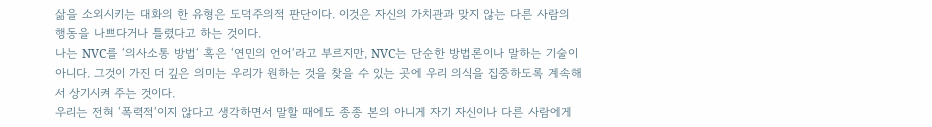삶을 소외시키는 대화의 한 유형은 도덕주의적 판단이다. 이것은 자신의 가치관과 맞지 않는 다른 사람의 행동을 나쁘다거나 틀렸다고 하는 것이다.
나는 NVC를 ‘의사소통 방법‘ 혹은 ‘연민의 언어‘라고 부르지만, NVC는 단순한 방법론이나 말하는 기술이 아니다. 그것이 가진 더 깊은 의미는 우리가 원하는 것을 찾을 수 있는 곳에 우리 의식을 집중하도록 계속해서 상기시켜 주는 것이다.
우리는 전혀 ‘폭력적‘이지 않다고 생각하면서 말할 때에도 종종 본의 아니게 자기 자신이나 다른 사람에게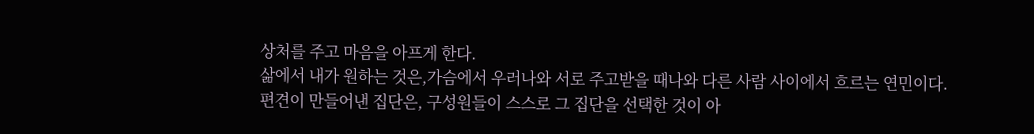상처를 주고 마음을 아프게 한다.
삶에서 내가 원하는 것은,가슴에서 우러나와 서로 주고받을 때나와 다른 사람 사이에서 흐르는 연민이다.
편견이 만들어낸 집단은, 구성원들이 스스로 그 집단을 선택한 것이 아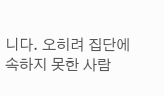니다. 오히려 집단에 속하지 못한 사람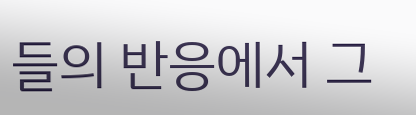들의 반응에서 그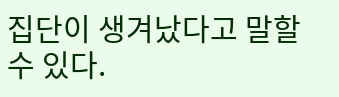집단이 생겨났다고 말할 수 있다.